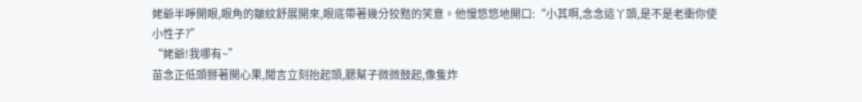姥爺半睜開眼,眼角的皺紋舒展開來,眼底帶著幾分狡黠的笑意。他慢悠悠地開口:“小其啊,念念這丫頭,是不是老衝你使小性子?”
“姥爺!我哪有~”
苗念正低頭掰著開心果,聞言立刻抬起頭,腮幫子微微鼓起,像隻炸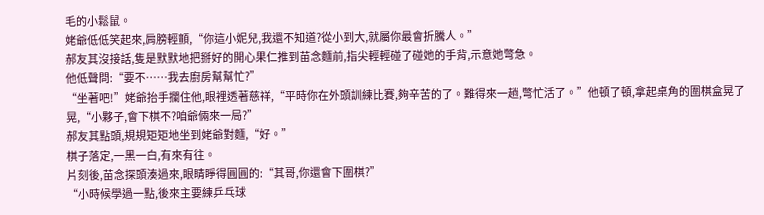毛的小鬆鼠。
姥爺低低笑起來,肩膀輕顫,“你這小妮兒,我還不知道?從小到大,就屬你最會折騰人。”
郝友其沒接話,隻是默默地把掰好的開心果仁推到苗念麵前,指尖輕輕碰了碰她的手背,示意她彆急。
他低聲問:“要不……我去廚房幫幫忙?”
“坐著吧!”姥爺抬手攔住他,眼裡透著慈祥,“平時你在外頭訓練比賽,夠辛苦的了。難得來一趟,彆忙活了。”他頓了頓,拿起桌角的圍棋盒晃了晃,“小夥子,會下棋不?咱爺倆來一局?”
郝友其點頭,規規矩矩地坐到姥爺對麵,“好。”
棋子落定,一黑一白,有來有往。
片刻後,苗念探頭湊過來,眼睛睜得圓圓的:“其哥,你還會下圍棋?”
“小時候學過一點,後來主要練乒乓球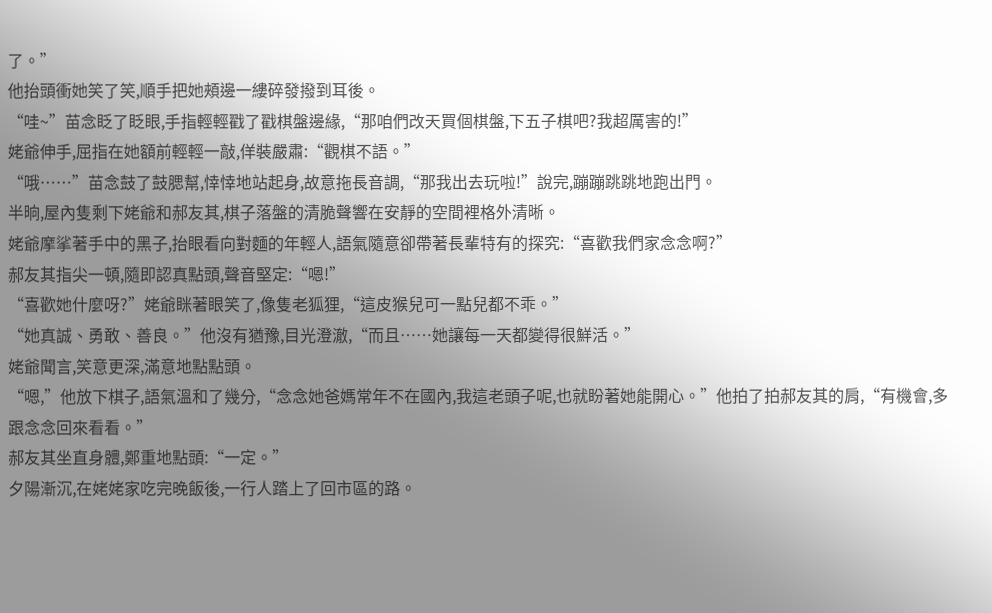了。”
他抬頭衝她笑了笑,順手把她頰邊一縷碎發撥到耳後。
“哇~”苗念眨了眨眼,手指輕輕戳了戳棋盤邊緣,“那咱們改天買個棋盤,下五子棋吧?我超厲害的!”
姥爺伸手,屈指在她額前輕輕一敲,佯裝嚴肅:“觀棋不語。”
“哦……”苗念鼓了鼓腮幫,悻悻地站起身,故意拖長音調,“那我出去玩啦!”說完,蹦蹦跳跳地跑出門。
半晌,屋內隻剩下姥爺和郝友其,棋子落盤的清脆聲響在安靜的空間裡格外清晰。
姥爺摩挲著手中的黑子,抬眼看向對麵的年輕人,語氣隨意卻帶著長輩特有的探究:“喜歡我們家念念啊?”
郝友其指尖一頓,隨即認真點頭,聲音堅定:“嗯!”
“喜歡她什麼呀?”姥爺眯著眼笑了,像隻老狐狸,“這皮猴兒可一點兒都不乖。”
“她真誠、勇敢、善良。”他沒有猶豫,目光澄澈,“而且……她讓每一天都變得很鮮活。”
姥爺聞言,笑意更深,滿意地點點頭。
“嗯,”他放下棋子,語氣溫和了幾分,“念念她爸媽常年不在國內,我這老頭子呢,也就盼著她能開心。”他拍了拍郝友其的肩,“有機會,多跟念念回來看看。”
郝友其坐直身體,鄭重地點頭:“一定。”
夕陽漸沉,在姥姥家吃完晚飯後,一行人踏上了回市區的路。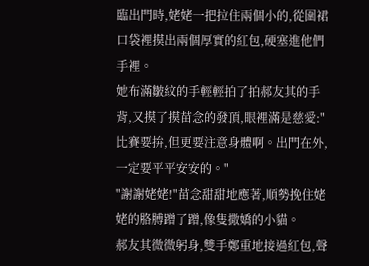臨出門時,姥姥一把拉住兩個小的,從圍裙口袋裡摸出兩個厚實的紅包,硬塞進他們手裡。
她布滿皺紋的手輕輕拍了拍郝友其的手背,又摸了摸苗念的發頂,眼裡滿是慈愛:"比賽要拚,但更要注意身體啊。出門在外,一定要平平安安的。"
"謝謝姥姥!"苗念甜甜地應著,順勢挽住姥姥的胳膊蹭了蹭,像隻撒嬌的小貓。
郝友其微微躬身,雙手鄭重地接過紅包,聲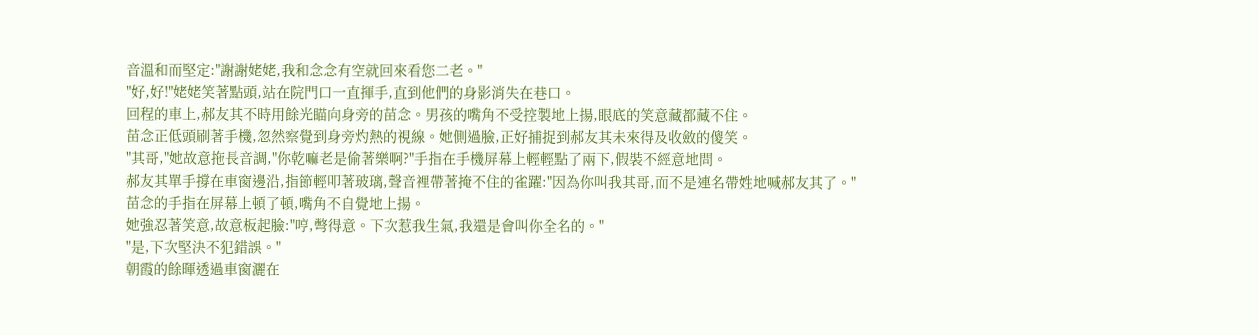音溫和而堅定:"謝謝姥姥,我和念念有空就回來看您二老。"
"好,好!"姥姥笑著點頭,站在院門口一直揮手,直到他們的身影消失在巷口。
回程的車上,郝友其不時用餘光瞄向身旁的苗念。男孩的嘴角不受控製地上揚,眼底的笑意藏都藏不住。
苗念正低頭刷著手機,忽然察覺到身旁灼熱的視線。她側過臉,正好捕捉到郝友其未來得及收斂的傻笑。
"其哥,"她故意拖長音調,"你乾嘛老是偷著樂啊?"手指在手機屏幕上輕輕點了兩下,假裝不經意地問。
郝友其單手撐在車窗邊沿,指節輕叩著玻璃,聲音裡帶著掩不住的雀躍:"因為你叫我其哥,而不是連名帶姓地喊郝友其了。"
苗念的手指在屏幕上頓了頓,嘴角不自覺地上揚。
她強忍著笑意,故意板起臉:"哼,彆得意。下次惹我生氣,我還是會叫你全名的。"
"是,下次堅決不犯錯誤。"
朝霞的餘暉透過車窗灑在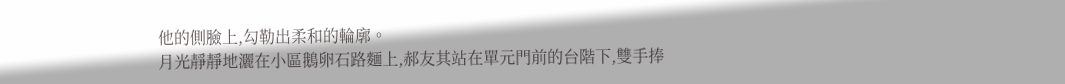他的側臉上,勾勒出柔和的輪廓。
月光靜靜地灑在小區鵝卵石路麵上,郝友其站在單元門前的台階下,雙手捧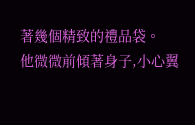著幾個精致的禮品袋。
他微微前傾著身子,小心翼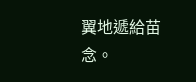翼地遞給苗念。